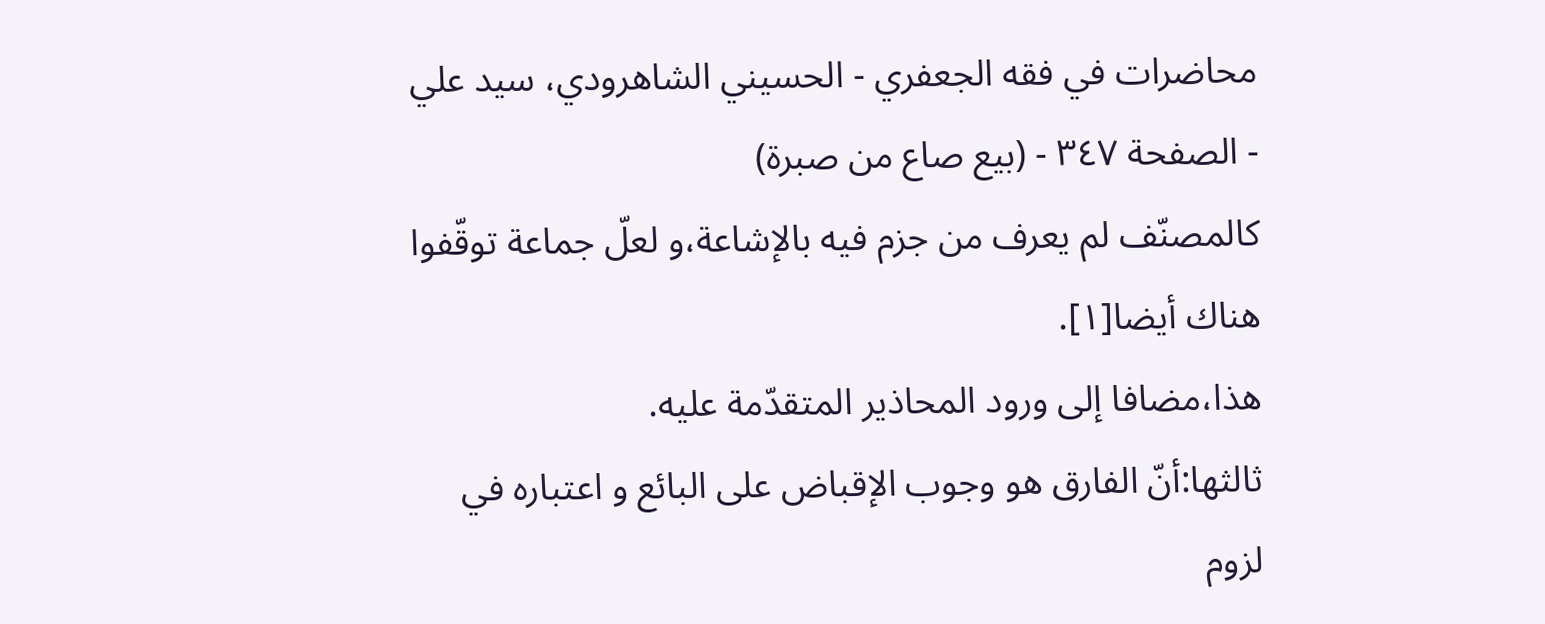محاضرات في فقه الجعفري - الحسيني الشاهرودي، سيد علي - الصفحة ٣٤٧ - (بيع صاع من صبرة)
كالمصنّف لم يعرف من جزم فيه بالإشاعة،و لعلّ جماعة توقّفوا هناك أيضا[١].
هذا،مضافا إلى ورود المحاذير المتقدّمة عليه.
ثالثها:أنّ الفارق هو وجوب الإقباض على البائع و اعتباره في لزوم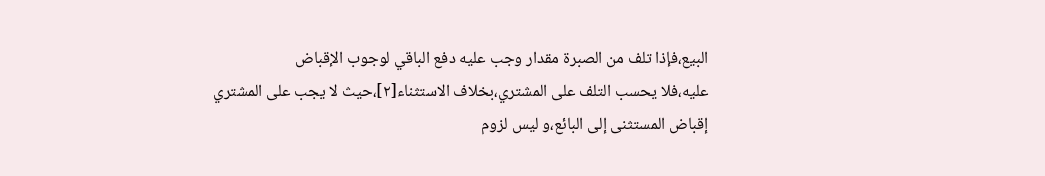البيع،فإذا تلف من الصبرة مقدار وجب عليه دفع الباقي لوجوب الإقباض
عليه،فلا يحسب التلف على المشتري،بخلاف الاستثناء[٢]،حيث لا يجب على المشتري إقباض المستثنى إلى البائع،و ليس لزوم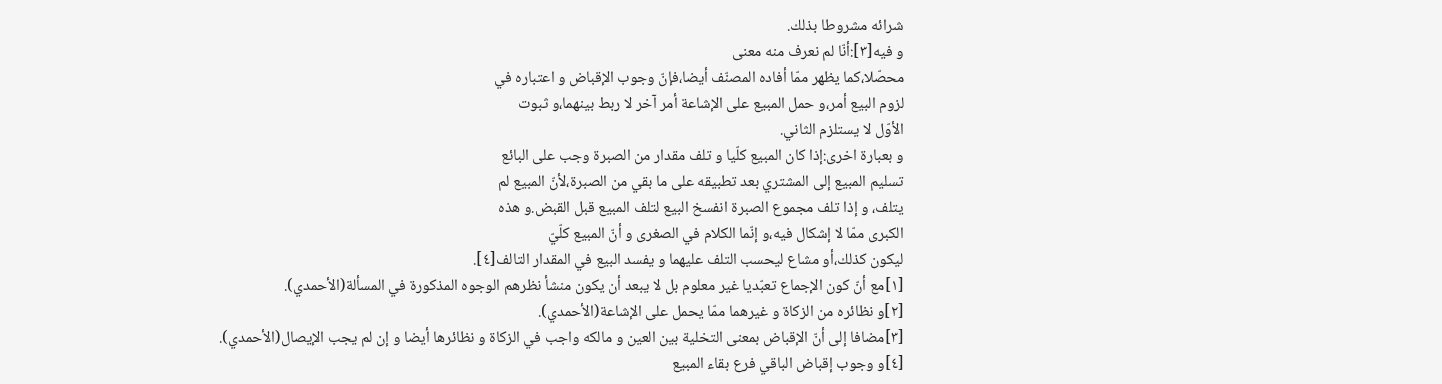شرائه مشروطا بذلك.
و فيه[٣]:أنّا لم نعرف منه معنى
محصّلا،كما يظهر ممّا أفاده المصنّف أيضا،فإنّ وجوب الإقباض و اعتباره في
لزوم البيع أمر،و حمل المبيع على الإشاعة أمر آخر لا ربط بينهما،و ثبوت
الأوّل لا يستلزم الثاني.
و بعبارة اخرى:إذا كان المبيع كلّيا و تلف مقدار من الصبرة وجب على البائع
تسليم المبيع إلى المشتري بعد تطبيقه على ما بقي من الصبرة،لأنّ المبيع لم
يتلف، و إذا تلف مجموع الصبرة انفسخ البيع لتلف المبيع قبل القبض.و هذه
الكبرى ممّا لا إشكال فيه،و إنّما الكلام في الصغرى و أنّ المبيع كلّيّ
ليكون كذلك،أو مشاع ليحسب التلف عليهما و يفسد البيع في المقدار التالف[٤].
[١]مع أنّ كون الإجماع تعبّديا غير معلوم بل لا يبعد أن يكون منشأ نظرهم الوجوه المذكورة في المسألة(الأحمدي).
[٢]و نظائره من الزكاة و غيرهما ممّا يحمل على الإشاعة(الأحمدي).
[٣]مضافا إلى أنّ الإقباض بمعنى التخلية بين العين و مالكه واجب في الزكاة و نظائرها أيضا و إن لم يجب الإيصال(الأحمدي).
[٤]و وجوب إقباض الباقي فرع بقاء المبيع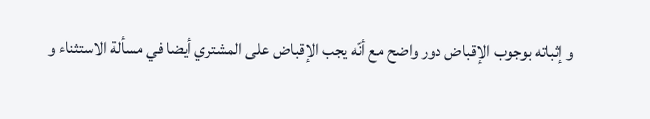و إثباته بوجوب الإقباض دور واضح مع أنّه يجب الإقباض على المشتري أيضا في مسألة الاستثناء و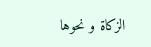الزكاة و نحوها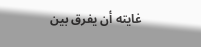غايته أن يفرق بين